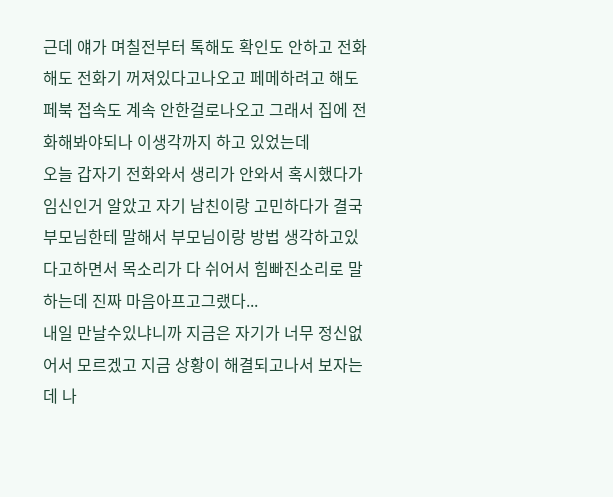근데 얘가 며칠전부터 톡해도 확인도 안하고 전화해도 전화기 꺼져있다고나오고 페메하려고 해도 페북 접속도 계속 안한걸로나오고 그래서 집에 전화해봐야되나 이생각까지 하고 있었는데
오늘 갑자기 전화와서 생리가 안와서 혹시했다가 임신인거 알았고 자기 남친이랑 고민하다가 결국 부모님한테 말해서 부모님이랑 방법 생각하고있다고하면서 목소리가 다 쉬어서 힘빠진소리로 말하는데 진짜 마음아프고그랬다...
내일 만날수있냐니까 지금은 자기가 너무 정신없어서 모르겠고 지금 상황이 해결되고나서 보자는데 나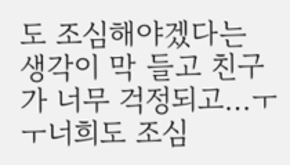도 조심해야겠다는 생각이 막 들고 친구가 너무 걱정되고...ㅜㅜ너희도 조심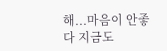해...마음이 안좋다 지금도